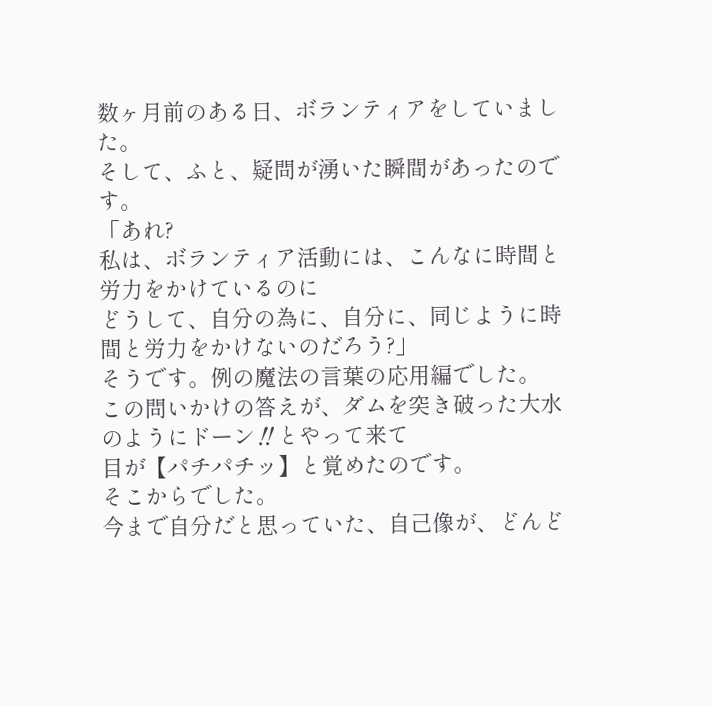数ヶ月前のある日、ボランティアをしていました。
そして、ふと、疑問が湧いた瞬間があったのです。
「あれ?
私は、ボランティア活動には、こんなに時間と労力をかけているのに
どうして、自分の為に、自分に、同じように時間と労力をかけないのだろう?」
そうです。例の魔法の言葉の応用編でした。
この問いかけの答えが、ダムを突き破った大水のようにドーン‼とやって来て
目が【パチパチッ】と覚めたのです。
そこからでした。
今まで自分だと思っていた、自己像が、どんど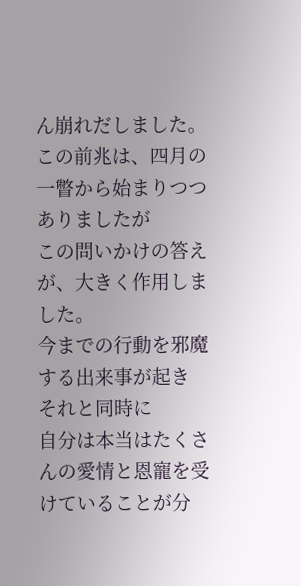ん崩れだしました。
この前兆は、四月の一瞥から始まりつつありましたが
この問いかけの答えが、大きく作用しました。
今までの行動を邪魔する出来事が起き
それと同時に
自分は本当はたくさんの愛情と恩寵を受けていることが分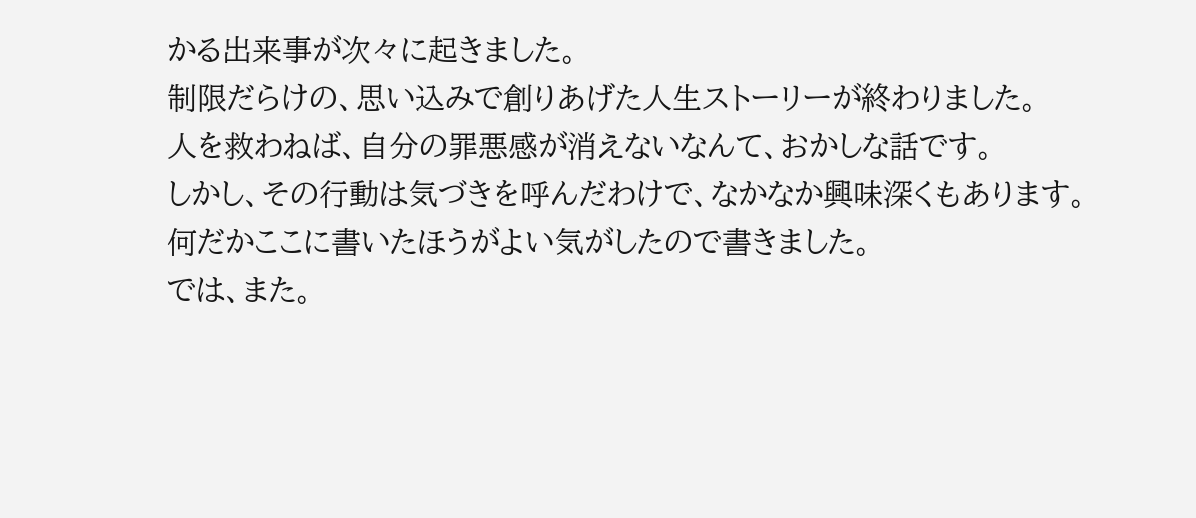かる出来事が次々に起きました。
制限だらけの、思い込みで創りあげた人生ストーリーが終わりました。
人を救わねば、自分の罪悪感が消えないなんて、おかしな話です。
しかし、その行動は気づきを呼んだわけで、なかなか興味深くもあります。
何だかここに書いたほうがよい気がしたので書きました。
では、また。